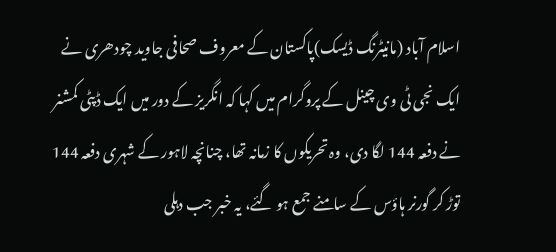اسلام آباد (مانیٹرنگ ڈیسک)پاکستان کے معروف صحافی جاوید چودھری نے ایک نجی ٹی وی چینل کے پروگرام میں کہا کہ انگریز کے دور میں ایک ڈپٹی کمشنر نے دفعہ 144 لگا دی، وہ تحریکوں کا زمانہ تھا، چنانچہ لاہور کے شہری دفعہ 144 توڑ کر گورنر ہاؤس کے سامنے جمع ہو گئے، یہ خبر جب دہلی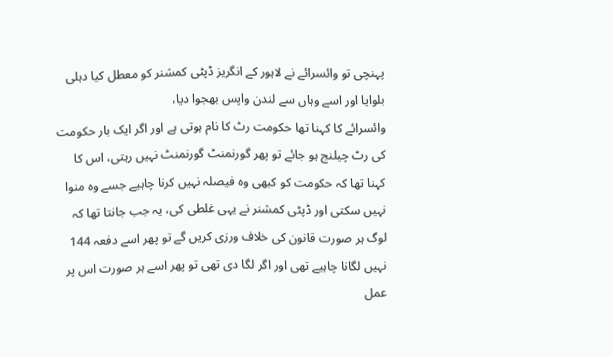پہنچی تو وائسرائے نے لاہور کے انگریز ڈپٹی کمشنر کو معطل کیا دہلی بلوایا اور اسے وہاں سے لندن واپس بھجوا دیا،
وائسرائے کا کہنا تھا حکومت رٹ کا نام ہوتی ہے اور اگر ایک بار حکومت کی رٹ چیلنج ہو جائے تو پھر گورنمنٹ گورنمنٹ نہیں رہتی، اس کا کہنا تھا کہ حکومت کو کبھی وہ فیصلہ نہیں کرنا چاہیے جسے وہ منوا نہیں سکتی اور ڈپٹی کمشنر نے یہی غلطی کی، یہ جب جانتا تھا کہ لوگ ہر صورت قانون کی خلاف ورزی کریں گے تو پھر اسے دفعہ 144 نہیں لگانا چاہیے تھی اور اگر لگا دی تھی تو پھر اسے ہر صورت اس پر عمل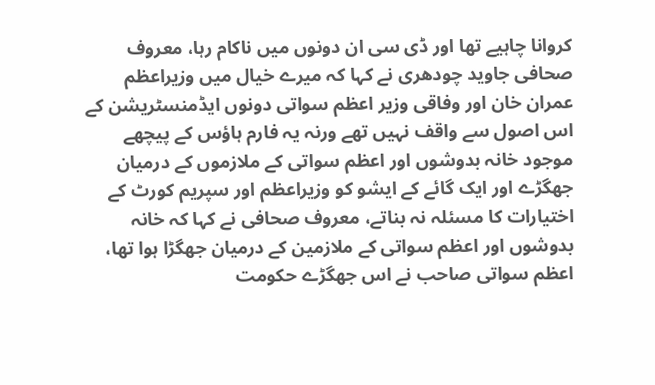کروانا چاہیے تھا اور ڈی سی ان دونوں میں ناکام رہا، معروف صحافی جاوید چودھری نے کہا کہ میرے خیال میں وزیراعظم عمران خان اور وفاقی وزیر اعظم سواتی دونوں ایڈمنسٹریشن کے اس اصول سے واقف نہیں تھے ورنہ یہ فارم ہاؤس کے پیچھے موجود خانہ بدوشوں اور اعظم سواتی کے ملازموں کے درمیان جھگڑے اور ایک گائے کے ایشو کو وزیراعظم اور سپریم کورٹ کے اختیارات کا مسئلہ نہ بناتے، معروف صحافی نے کہا کہ خانہ بدوشوں اور اعظم سواتی کے ملازمین کے درمیان جھگڑا ہوا تھا، اعظم سواتی صاحب نے اس جھگڑے حکومت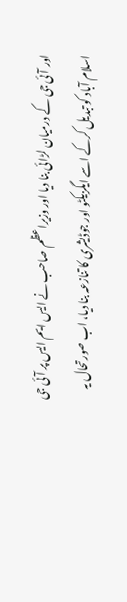اور آئی جی کے درمیان لڑائی بنا دیا اور وزیراعظم صاحب نے ایس ایم ایس پر آئی جی اسلام آباد کو تبدیل کرکے اسے ایگزیکٹو اور جوڈیشری کا تنازعہ بنا دیا، اب صورتحال یہ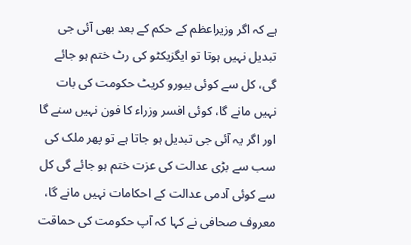ہے کہ اگر وزیراعظم کے حکم کے بعد بھی آئی جی تبدیل نہیں ہوتا تو ایگزیکٹو کی رٹ ختم ہو جائے گی، کل سے کوئی بیورو کریٹ حکومت کی بات نہیں مانے گا، کوئی افسر وزراء کا فون نہیں سنے گا اور اگر یہ آئی جی تبدیل ہو جاتا ہے تو پھر ملک کی سب سے بڑی عدالت کی عزت ختم ہو جائے گی کل سے کوئی آدمی عدالت کے احکامات نہیں مانے گا، معروف صحافی نے کہا کہ آپ حکومت کی حماقت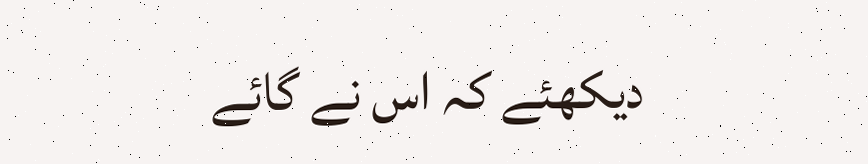دیکھئے کہ اس نے گائے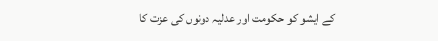کے ایشو کو حکومت اور عدلیہ دونوں کی عزت کا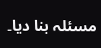مسئلہ بنا دیا۔